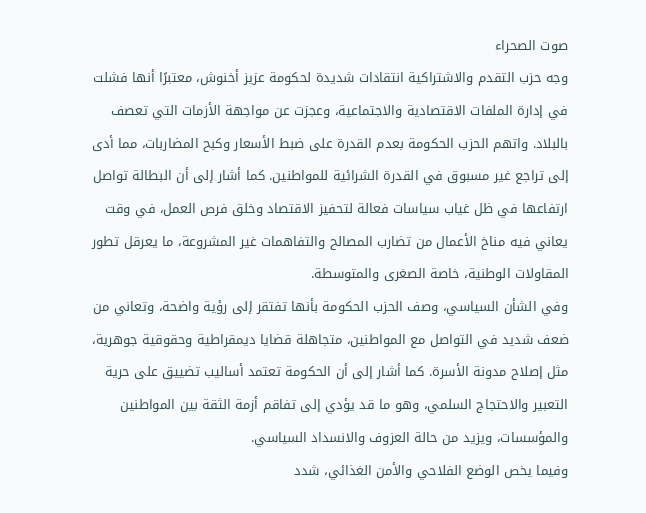صوت الصحراء
وجه حزب التقدم والاشتراكية انتقادات شديدة لحكومة عزيز أخنوش، معتبرًا أنها فشلت في إدارة الملفات الاقتصادية والاجتماعية، وعجزت عن مواجهة الأزمات التي تعصف بالبلاد. واتهم الحزب الحكومة بعدم القدرة على ضبط الأسعار وكبح المضاربات، مما أدى إلى تراجع غير مسبوق في القدرة الشرائية للمواطنين. كما أشار إلى أن البطالة تواصل ارتفاعها في ظل غياب سياسات فعالة لتحفيز الاقتصاد وخلق فرص العمل، في وقت يعاني فيه مناخ الأعمال من تضارب المصالح والتفاهمات غير المشروعة، ما يعرقل تطور المقاولات الوطنية، خاصة الصغرى والمتوسطة.
وفي الشأن السياسي، وصف الحزب الحكومة بأنها تفتقر إلى رؤية واضحة، وتعاني من ضعف شديد في التواصل مع المواطنين، متجاهلة قضايا ديمقراطية وحقوقية جوهرية، مثل إصلاح مدونة الأسرة. كما أشار إلى أن الحكومة تعتمد أساليب تضييق على حرية التعبير والاحتجاج السلمي، وهو ما قد يؤدي إلى تفاقم أزمة الثقة بين المواطنين والمؤسسات، ويزيد من حالة العزوف والانسداد السياسي.
وفيما يخص الوضع الفلاحي والأمن الغذائي، شدد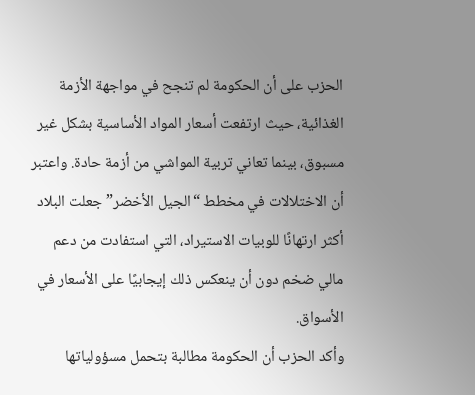الحزب على أن الحكومة لم تنجح في مواجهة الأزمة الغذائية، حيث ارتفعت أسعار المواد الأساسية بشكل غير مسبوق، بينما تعاني تربية المواشي من أزمة حادة. واعتبر أن الاختلالات في مخطط “الجيل الأخضر” جعلت البلاد أكثر ارتهانًا للوبيات الاستيراد، التي استفادت من دعم مالي ضخم دون أن ينعكس ذلك إيجابيًا على الأسعار في الأسواق.
وأكد الحزب أن الحكومة مطالبة بتحمل مسؤولياتها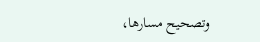وتصحيح مسارها،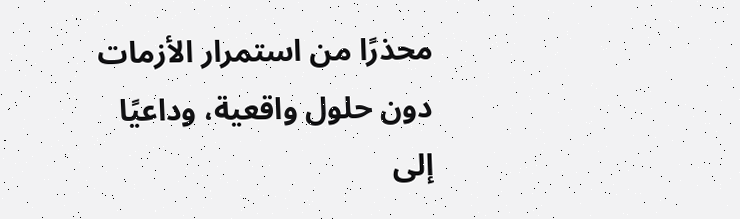محذرًا من استمرار الأزمات دون حلول واقعية، وداعيًا إلى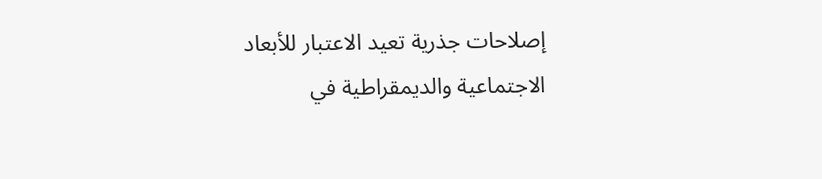إصلاحات جذرية تعيد الاعتبار للأبعاد الاجتماعية والديمقراطية في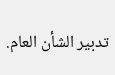تدبير الشأن العام.